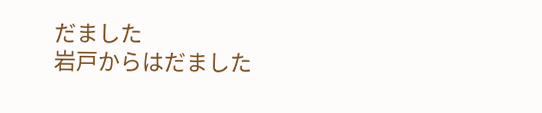だました
岩戸からはだました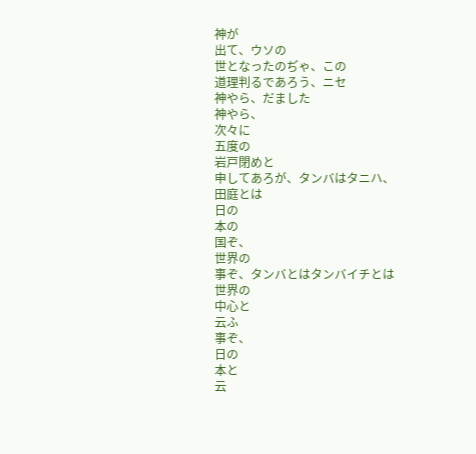神が
出て、ウソの
世となったのぢゃ、この
道理判るであろう、ニセ
神やら、だました
神やら、
次々に
五度の
岩戸閉めと
申してあろが、タンバはタニハ、
田庭とは
日の
本の
国ぞ、
世界の
事ぞ、タンバとはタンバイチとは
世界の
中心と
云ふ
事ぞ、
日の
本と
云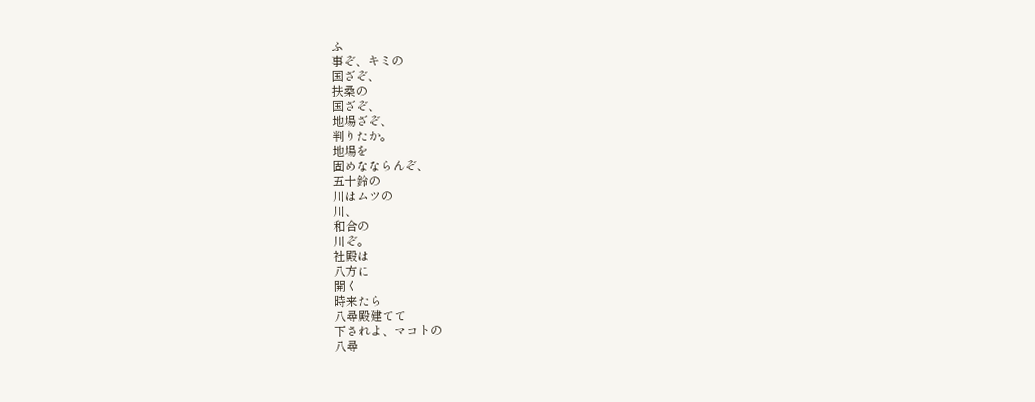ふ
事ぞ、キミの
国ざぞ、
扶桑の
国ざぞ、
地場ざぞ、
判りたか。
地場を
固めなならんぞ、
五十鈴の
川はムツの
川、
和合の
川ぞ。
社殿は
八方に
開く
時来たら
八尋殿建てて
下されよ、マコトの
八尋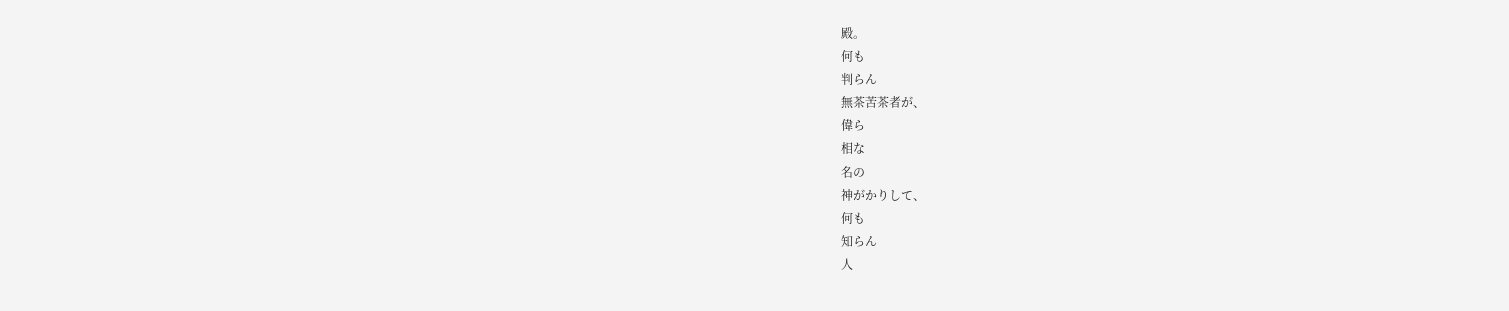殿。
何も
判らん
無茶苦茶者が、
偉ら
相な
名の
神がかりして、
何も
知らん
人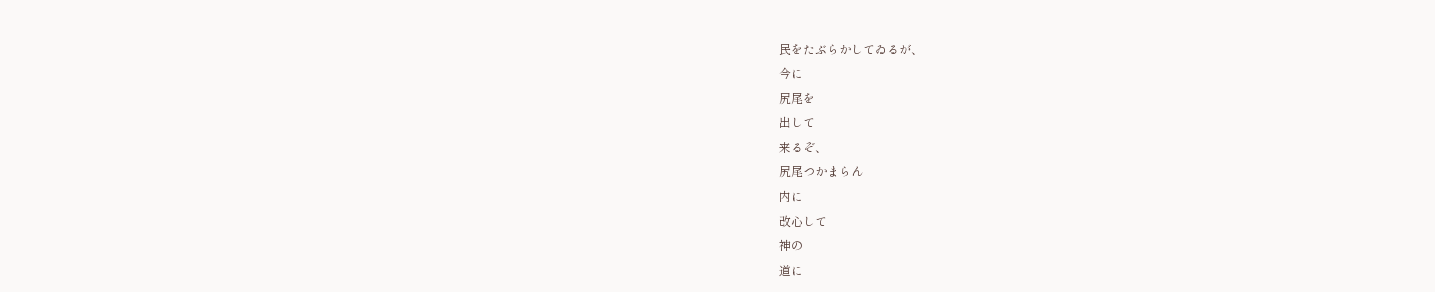民をたぶらかしてゐるが、
今に
尻尾を
出して
来るぞ、
尻尾つかまらん
内に
改心して
神の
道に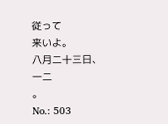従って
来いよ。
八月二十三日、
一二
。
No.: 503